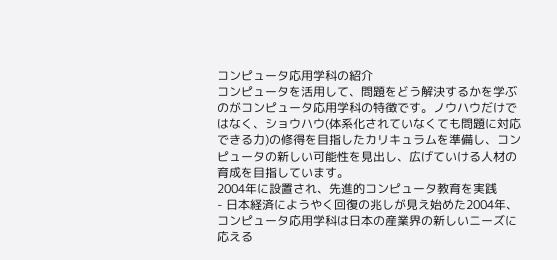コンピュータ応用学科の紹介
コンピュータを活用して、問題をどう解決するかを学ぶのがコンピュータ応用学科の特徴です。ノウハウだけではなく、ショウハウ(体系化されていなくても問題に対応できる力)の修得を目指したカリキュラムを準備し、コンピュータの新しい可能性を見出し、広げていける人材の育成を目指しています。
2004年に設置され、先進的コンピュータ教育を実践
- 日本経済にようやく回復の兆しが見え始めた2004年、コンピュータ応用学科は日本の産業界の新しいニーズに応える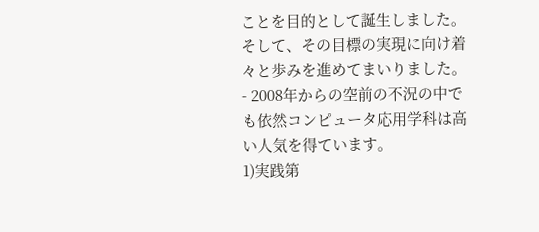ことを目的として誕生しました。そして、その目標の実現に向け着々と歩みを進めてまいりました。
- 2008年からの空前の不況の中でも依然コンピュータ応用学科は高い人気を得ています。
1)実践第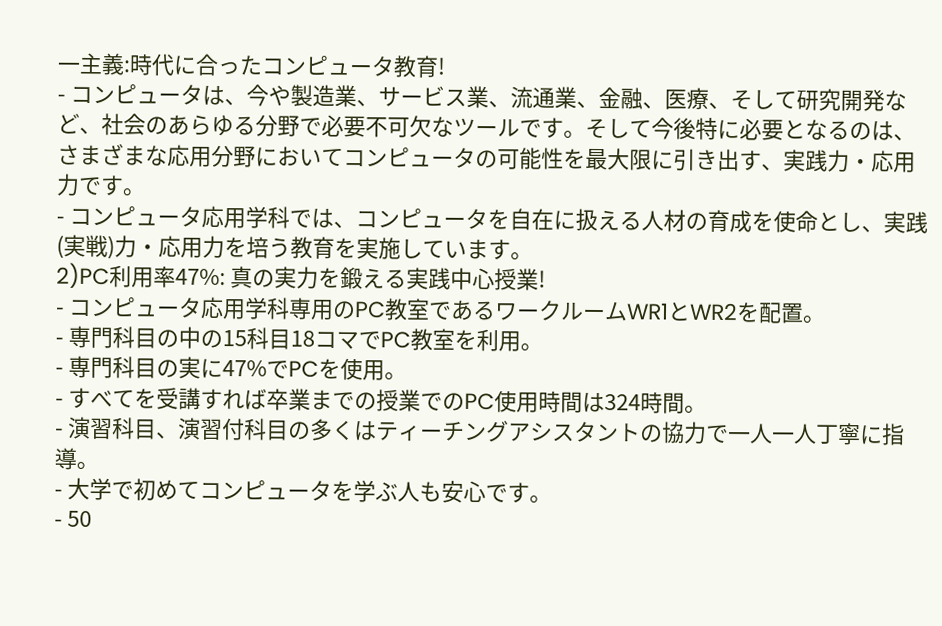一主義:時代に合ったコンピュータ教育!
- コンピュータは、今や製造業、サービス業、流通業、金融、医療、そして研究開発など、社会のあらゆる分野で必要不可欠なツールです。そして今後特に必要となるのは、さまざまな応用分野においてコンピュータの可能性を最大限に引き出す、実践力・応用力です。
- コンピュータ応用学科では、コンピュータを自在に扱える人材の育成を使命とし、実践(実戦)力・応用力を培う教育を実施しています。
2)PC利用率47%: 真の実力を鍛える実践中心授業!
- コンピュータ応用学科専用のPC教室であるワークルームWR1とWR2を配置。
- 専門科目の中の15科目18コマでPC教室を利用。
- 専門科目の実に47%でPCを使用。
- すべてを受講すれば卒業までの授業でのPC使用時間は324時間。
- 演習科目、演習付科目の多くはティーチングアシスタントの協力で一人一人丁寧に指導。
- 大学で初めてコンピュータを学ぶ人も安心です。
- 50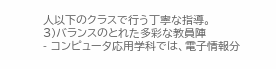人以下のクラスで行う丁寧な指導。
3)バランスのとれた多彩な教員陣
- コンピュータ応用学科では、電子情報分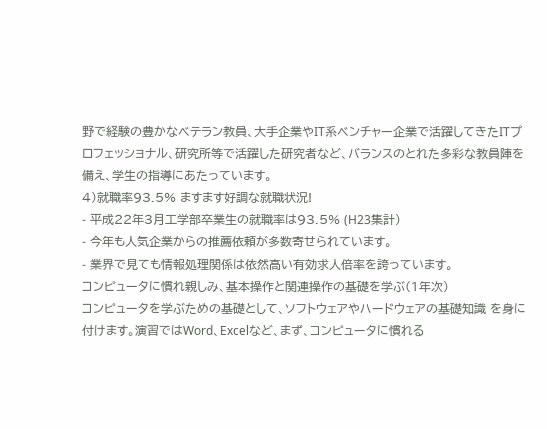野で経験の豊かなベテラン教員、大手企業やIT系ベンチャー企業で活躍してきたITプロフェッショナル、研究所等で活躍した研究者など、バランスのとれた多彩な教員陣を備え、学生の指導にあたっています。
4)就職率93.5% ますます好調な就職状況!
- 平成22年3月工学部卒業生の就職率は93.5% (H23集計)
- 今年も人気企業からの推薦依頼が多数寄せられています。
- 業界で見ても情報処理関係は依然高い有効求人倍率を誇っています。
コンピュータに慣れ親しみ、基本操作と関連操作の基礎を学ぶ(1年次)
コンピュータを学ぶための基礎として、ソフトウェアやハードウェアの基礎知識 を身に付けます。演習ではWord、Excelなど、まず、コンピュータに慣れる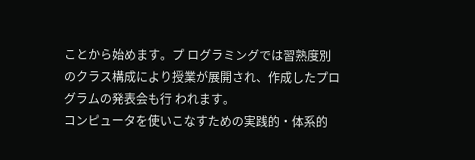ことから始めます。プ ログラミングでは習熟度別のクラス構成により授業が展開され、作成したプログラムの発表会も行 われます。
コンピュータを使いこなすための実践的・体系的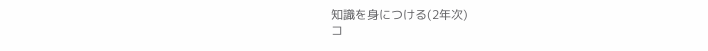知識を身につける(2年次)
コ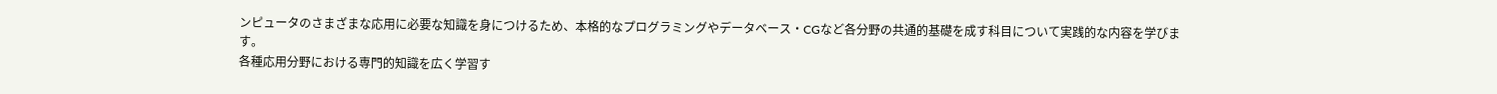ンピュータのさまざまな応用に必要な知識を身につけるため、本格的なプログラミングやデータベース・CGなど各分野の共通的基礎を成す科目について実践的な内容を学びます。
各種応用分野における専門的知識を広く学習す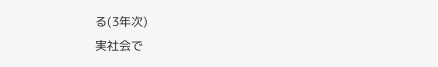る(3年次)
実社会で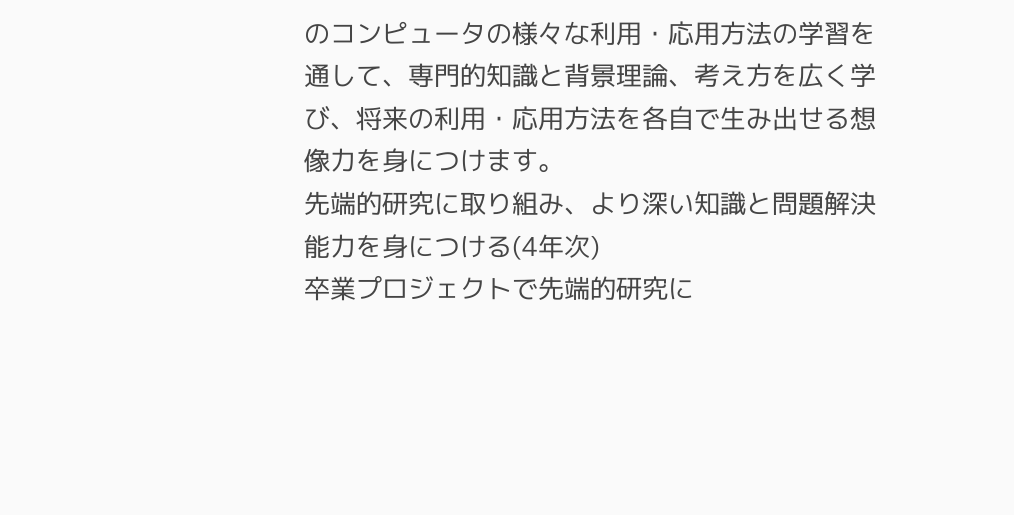のコンピュータの様々な利用・応用方法の学習を通して、専門的知識と背景理論、考え方を広く学び、将来の利用・応用方法を各自で生み出せる想像力を身につけます。
先端的研究に取り組み、より深い知識と問題解決能力を身につける(4年次)
卒業プロジェクトで先端的研究に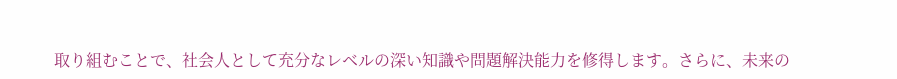取り組むことで、社会人として充分なレベルの深い知識や問題解決能力を修得します。さらに、未来の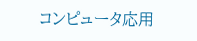コンピュータ応用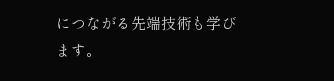につながる先端技術も学びます。